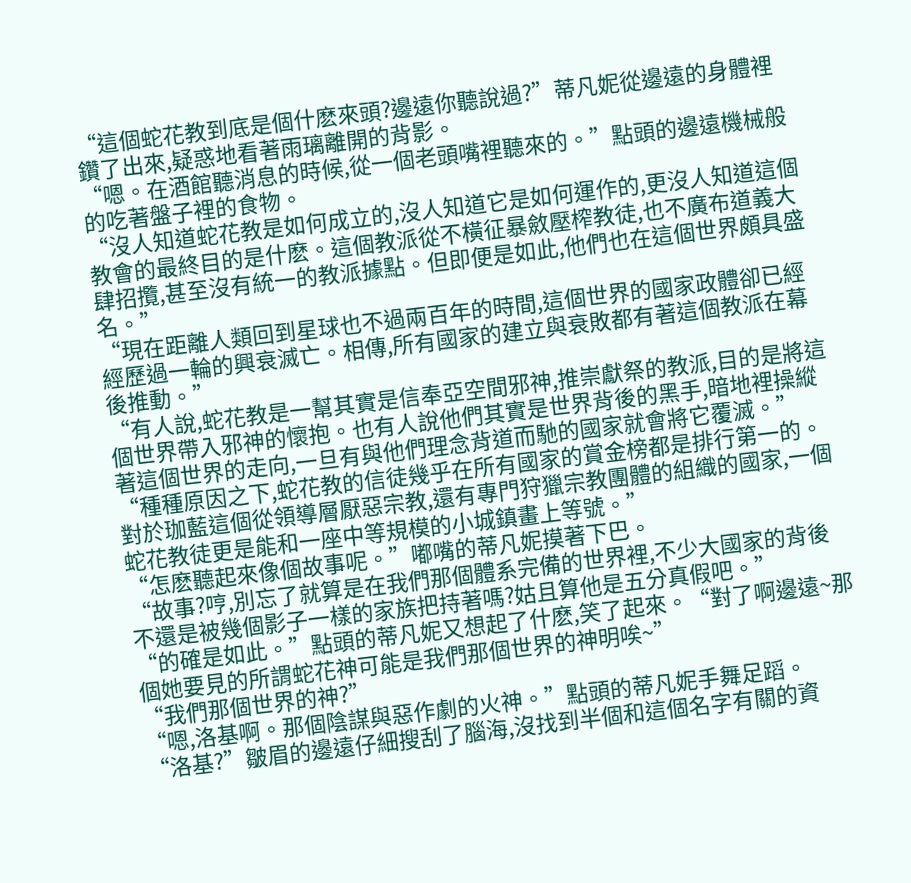“這個蛇花教到底是個什麽來頭?邊遠你聽說過?”蒂凡妮從邊遠的身體裡鑽了出來,疑惑地看著雨璃離開的背影。
“嗯。在酒館聽消息的時候,從一個老頭嘴裡聽來的。”點頭的邊遠機械般的吃著盤子裡的食物。
“沒人知道蛇花教是如何成立的,沒人知道它是如何運作的,更沒人知道這個教會的最終目的是什麽。這個教派從不橫征暴斂壓榨教徒,也不廣布道義大肆招攬,甚至沒有統一的教派據點。但即便是如此,他們也在這個世界頗具盛名。”
“現在距離人類回到星球也不過兩百年的時間,這個世界的國家政體卻已經經歷過一輪的興衰滅亡。相傳,所有國家的建立與衰敗都有著這個教派在幕後推動。”
“有人說,蛇花教是一幫其實是信奉亞空間邪神,推崇獻祭的教派,目的是將這個世界帶入邪神的懷抱。也有人說他們其實是世界背後的黑手,暗地裡操縱著這個世界的走向,一旦有與他們理念背道而馳的國家就會將它覆滅。”
“種種原因之下,蛇花教的信徒幾乎在所有國家的賞金榜都是排行第一的。對於珈藍這個從領導層厭惡宗教,還有專門狩獵宗教團體的組織的國家,一個蛇花教徒更是能和一座中等規模的小城鎮畫上等號。”
“怎麽聽起來像個故事呢。”嘟嘴的蒂凡妮摸著下巴。
“故事?哼,別忘了就算是在我們那個體系完備的世界裡,不少大國家的背後不還是被幾個影子一樣的家族把持著嗎?姑且算他是五分真假吧。”
“的確是如此。”點頭的蒂凡妮又想起了什麽,笑了起來。“對了啊邊遠~那個她要見的所謂蛇花神可能是我們那個世界的神明唉~”
“我們那個世界的神?”
“嗯,洛基啊。那個陰謀與惡作劇的火神。”點頭的蒂凡妮手舞足蹈。
“洛基?”皺眉的邊遠仔細搜刮了腦海,沒找到半個和這個名字有關的資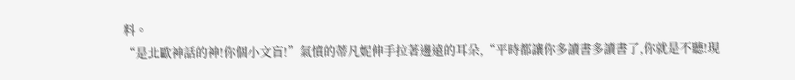料。
“是北歐神話的神!你個小文盲!”氣憤的蒂凡妮伸手拉著邊遠的耳朵,“平時都讓你多讀書多讀書了,你就是不聽!現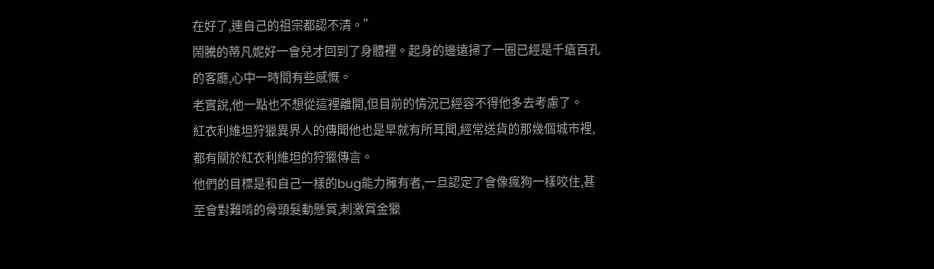在好了,連自己的祖宗都認不清。”
鬧騰的蒂凡妮好一會兒才回到了身體裡。起身的邊遠掃了一圈已經是千瘡百孔的客廳,心中一時間有些感慨。
老實說,他一點也不想從這裡離開,但目前的情況已經容不得他多去考慮了。
紅衣利維坦狩獵異界人的傳聞他也是早就有所耳聞,經常送貨的那幾個城市裡,都有關於紅衣利維坦的狩獵傳言。
他們的目標是和自己一樣的bug能力擁有者,一旦認定了會像瘋狗一樣咬住,甚至會對難啃的骨頭髮動懸賞,刺激賞金獵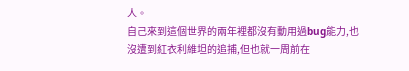人。
自己來到這個世界的兩年裡都沒有動用過bug能力,也沒遭到紅衣利維坦的追捕,但也就一周前在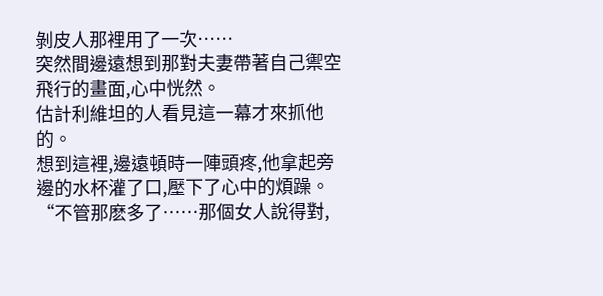剝皮人那裡用了一次……
突然間邊遠想到那對夫妻帶著自己禦空飛行的畫面,心中恍然。
估計利維坦的人看見這一幕才來抓他的。
想到這裡,邊遠頓時一陣頭疼,他拿起旁邊的水杯灌了口,壓下了心中的煩躁。
“不管那麽多了……那個女人說得對,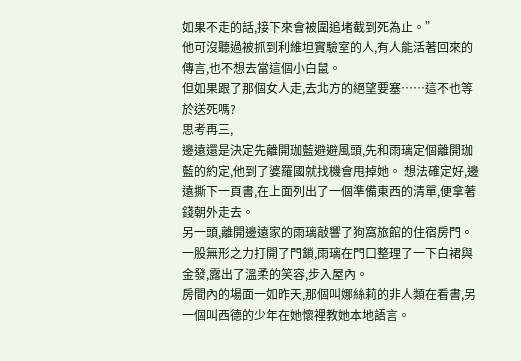如果不走的話,接下來會被圍追堵截到死為止。”
他可沒聽過被抓到利維坦實驗室的人,有人能活著回來的傳言,也不想去當這個小白鼠。
但如果跟了那個女人走,去北方的絕望要塞……這不也等於送死嗎?
思考再三,
邊遠還是決定先離開珈藍避避風頭,先和雨璃定個離開珈藍的約定,他到了婆羅國就找機會甩掉她。 想法確定好,邊遠撕下一頁書,在上面列出了一個準備東西的清單,便拿著錢朝外走去。
另一頭,離開邊遠家的雨璃敲響了狗窩旅館的住宿房門。
一股無形之力打開了門鎖,雨璃在門口整理了一下白裙與金發,露出了溫柔的笑容,步入屋內。
房間內的場面一如昨天,那個叫娜絲莉的非人類在看書,另一個叫西德的少年在她懷裡教她本地語言。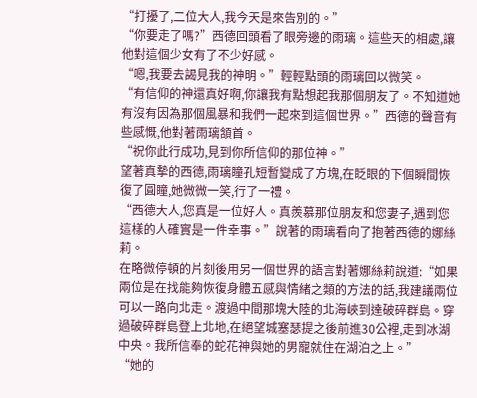“打擾了,二位大人,我今天是來告別的。”
“你要走了嗎?”西德回頭看了眼旁邊的雨璃。這些天的相處,讓他對這個少女有了不少好感。
“嗯,我要去謁見我的神明。”輕輕點頭的雨璃回以微笑。
“有信仰的神還真好啊,你讓我有點想起我那個朋友了。不知道她有沒有因為那個風暴和我們一起來到這個世界。”西德的聲音有些感慨,他對著雨璃頷首。
“祝你此行成功,見到你所信仰的那位神。”
望著真摯的西德,雨璃瞳孔短暫變成了方塊,在眨眼的下個瞬間恢復了圓瞳,她微微一笑,行了一禮。
“西德大人,您真是一位好人。真羨慕那位朋友和您妻子,遇到您這樣的人確實是一件幸事。”說著的雨璃看向了抱著西德的娜絲莉。
在略微停頓的片刻後用另一個世界的語言對著娜絲莉說道:“如果兩位是在找能夠恢復身體五感與情緒之類的方法的話,我建議兩位可以一路向北走。渡過中間那塊大陸的北海峽到達破碎群島。穿過破碎群島登上北地,在絕望城塞瑟提之後前進30公裡,走到冰湖中央。我所信奉的蛇花神與她的男寵就住在湖泊之上。”
“她的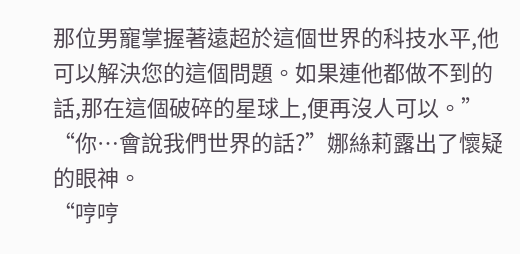那位男寵掌握著遠超於這個世界的科技水平,他可以解決您的這個問題。如果連他都做不到的話,那在這個破碎的星球上,便再沒人可以。”
“你…會說我們世界的話?”娜絲莉露出了懷疑的眼神。
“哼哼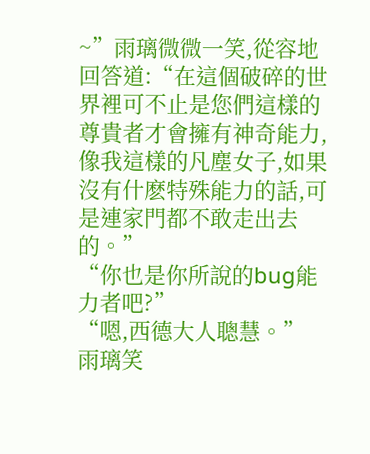~”雨璃微微一笑,從容地回答道:“在這個破碎的世界裡可不止是您們這樣的尊貴者才會擁有神奇能力,像我這樣的凡塵女子,如果沒有什麽特殊能力的話,可是連家門都不敢走出去的。”
“你也是你所說的bug能力者吧?”
“嗯,西德大人聰慧。”
雨璃笑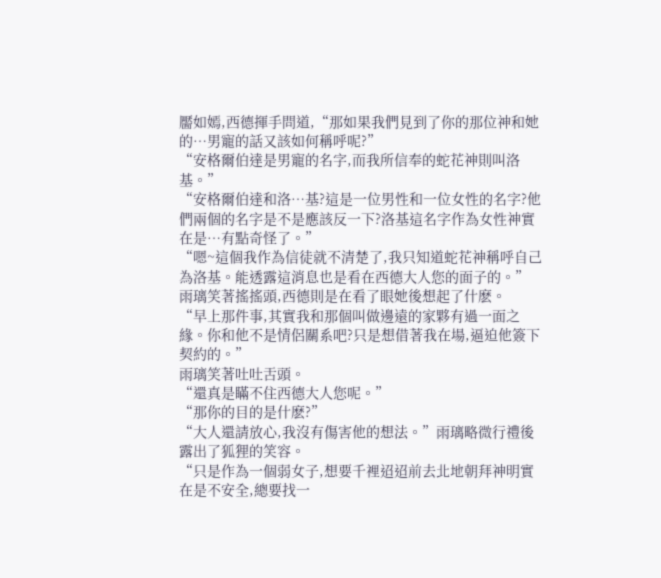靨如嫣,西德揮手問道,“那如果我們見到了你的那位神和她的…男寵的話又該如何稱呼呢?”
“安格爾伯達是男寵的名字,而我所信奉的蛇花神則叫洛基。”
“安格爾伯達和洛…基?這是一位男性和一位女性的名字?他們兩個的名字是不是應該反一下?洛基這名字作為女性神實在是…有點奇怪了。”
“嗯~這個我作為信徒就不清楚了,我只知道蛇花神稱呼自己為洛基。能透露這消息也是看在西德大人您的面子的。”
雨璃笑著搖搖頭,西德則是在看了眼她後想起了什麽。
“早上那件事,其實我和那個叫做邊遠的家夥有過一面之緣。你和他不是情侶關系吧?只是想借著我在場,逼迫他簽下契約的。”
雨璃笑著吐吐舌頭。
“還真是瞞不住西德大人您呢。”
“那你的目的是什麽?”
“大人還請放心,我沒有傷害他的想法。”雨璃略微行禮後露出了狐狸的笑容。
“只是作為一個弱女子,想要千裡迢迢前去北地朝拜神明實在是不安全,總要找一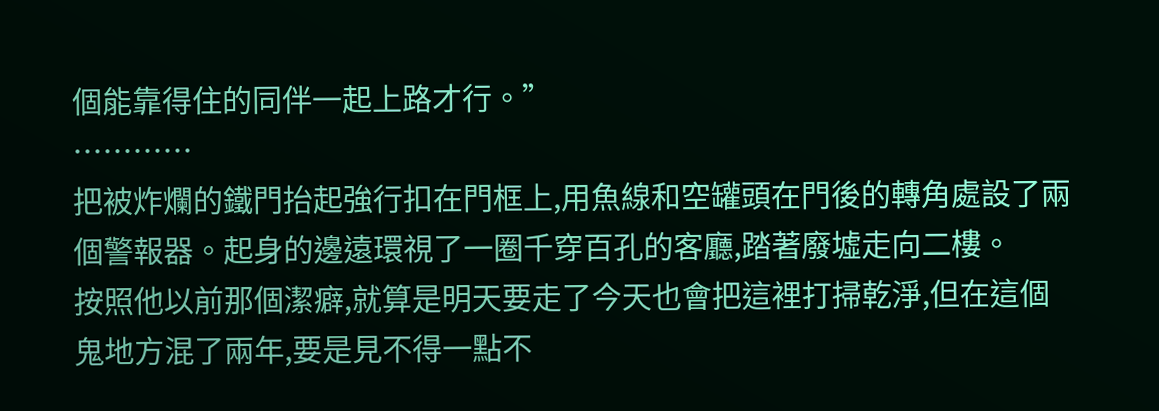個能靠得住的同伴一起上路才行。”
…………
把被炸爛的鐵門抬起強行扣在門框上,用魚線和空罐頭在門後的轉角處設了兩個警報器。起身的邊遠環視了一圈千穿百孔的客廳,踏著廢墟走向二樓。
按照他以前那個潔癖,就算是明天要走了今天也會把這裡打掃乾淨,但在這個鬼地方混了兩年,要是見不得一點不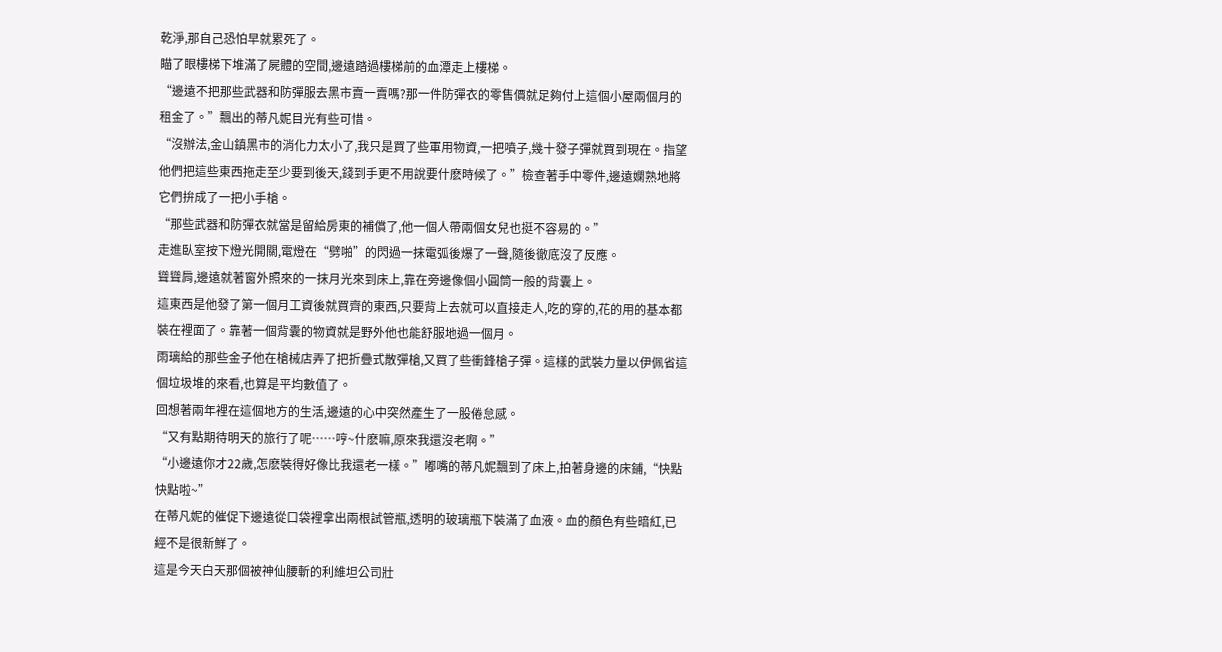乾淨,那自己恐怕早就累死了。
瞄了眼樓梯下堆滿了屍體的空間,邊遠踏過樓梯前的血潭走上樓梯。
“邊遠不把那些武器和防彈服去黑市賣一賣嗎?那一件防彈衣的零售價就足夠付上這個小屋兩個月的租金了。”飄出的蒂凡妮目光有些可惜。
“沒辦法,金山鎮黑市的消化力太小了,我只是買了些軍用物資,一把噴子,幾十發子彈就買到現在。指望他們把這些東西拖走至少要到後天,錢到手更不用說要什麽時候了。”檢查著手中零件,邊遠嫻熟地將它們拚成了一把小手槍。
“那些武器和防彈衣就當是留給房東的補償了,他一個人帶兩個女兒也挺不容易的。”
走進臥室按下燈光開關,電燈在“劈啪”的閃過一抹電弧後爆了一聲,隨後徹底沒了反應。
聳聳肩,邊遠就著窗外照來的一抹月光來到床上,靠在旁邊像個小圓筒一般的背囊上。
這東西是他發了第一個月工資後就買齊的東西,只要背上去就可以直接走人,吃的穿的,花的用的基本都裝在裡面了。靠著一個背囊的物資就是野外他也能舒服地過一個月。
雨璃給的那些金子他在槍械店弄了把折疊式散彈槍,又買了些衝鋒槍子彈。這樣的武裝力量以伊佩省這個垃圾堆的來看,也算是平均數值了。
回想著兩年裡在這個地方的生活,邊遠的心中突然產生了一股倦怠感。
“又有點期待明天的旅行了呢……哼~什麽嘛,原來我還沒老啊。”
“小邊遠你才22歲,怎麽裝得好像比我還老一樣。”嘟嘴的蒂凡妮飄到了床上,拍著身邊的床鋪,“快點快點啦~”
在蒂凡妮的催促下邊遠從口袋裡拿出兩根試管瓶,透明的玻璃瓶下裝滿了血液。血的顏色有些暗紅,已經不是很新鮮了。
這是今天白天那個被神仙腰斬的利維坦公司壯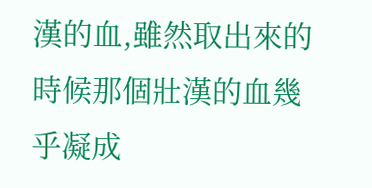漢的血,雖然取出來的時候那個壯漢的血幾乎凝成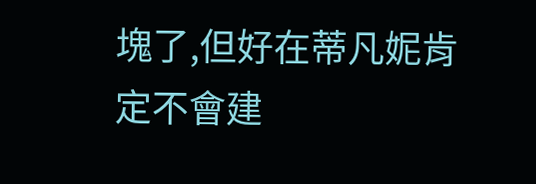塊了,但好在蒂凡妮肯定不會建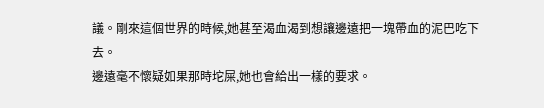議。剛來這個世界的時候,她甚至渴血渴到想讓邊遠把一塊帶血的泥巴吃下去。
邊遠毫不懷疑如果那時坨屎,她也會給出一樣的要求。